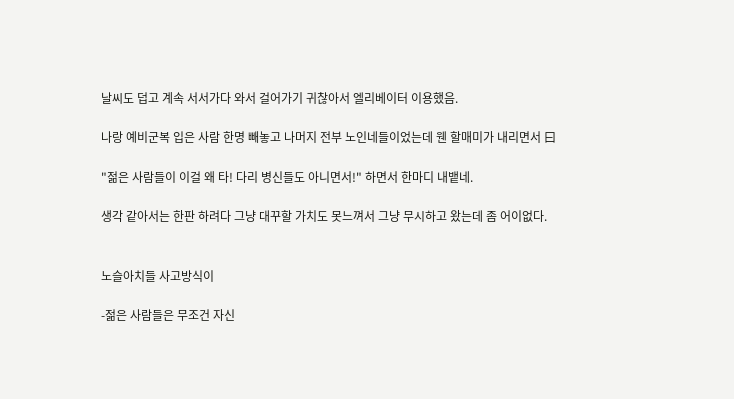날씨도 덥고 계속 서서가다 와서 걸어가기 귀찮아서 엘리베이터 이용했음.

나랑 예비군복 입은 사람 한명 빼놓고 나머지 전부 노인네들이었는데 웬 할매미가 내리면서 曰

"젊은 사람들이 이걸 왜 타! 다리 병신들도 아니면서!" 하면서 한마디 내뱉네.

생각 같아서는 한판 하려다 그냥 대꾸할 가치도 못느껴서 그냥 무시하고 왔는데 좀 어이없다.


노슬아치들 사고방식이

-젊은 사람들은 무조건 자신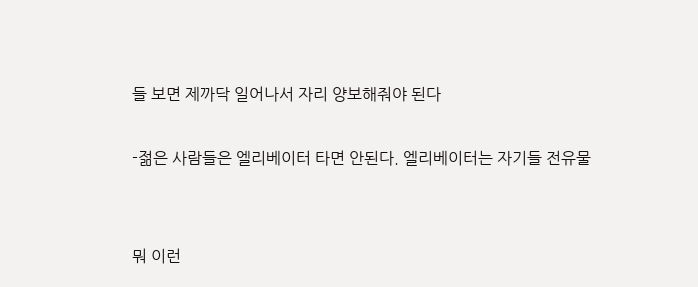들 보면 제까닥 일어나서 자리 양보해줘야 된다

-젊은 사람들은 엘리베이터 타면 안된다. 엘리베이터는 자기들 전유물


뭐 이런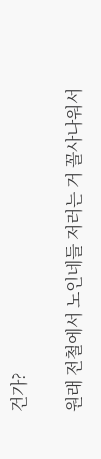건가?

원래 전철에서 노인네들 저러는 거 꼴사나워서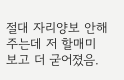절대 자리양보 안해주는데 저 할매미 보고 더 굳어졌음.